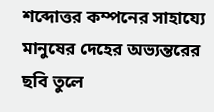শব্দোত্তর কম্পনের সাহায্যে মানুষের দেহের অভ্যন্তরের ছবি তুলে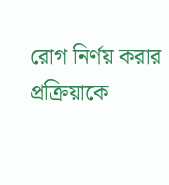রোগ নির্ণয় করার প্রক্রিয়াকে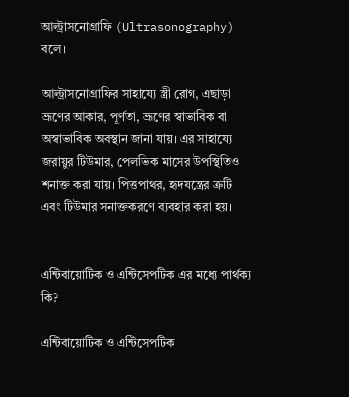আল্ট্রাসনোগ্রাফি (Ultrasonography) বলে।

আল্ট্রাসনোগ্রাফির সাহায্যে স্ত্রী রোগ, এছাড়া ভ্রূণের আকার, পূর্ণতা, ভ্রূণের স্বাভাবিক বা অস্বাভাবিক অবস্থান জানা যায়। এর সাহায্যে জরায়ুর টিউমার, পেলভিক মাসের উপস্থিতিও শনাক্ত করা যায়। পিত্তপাথর, হৃদযন্ত্রের ত্রুটি এবং টিউমার সনাক্তকরণে ব্যবহার করা হয়।


এন্টিবায়োটিক ও এন্টিসেপটিক এর মধ্যে পার্থক্য কি?

এন্টিবায়োটিক ও এন্টিসেপটিক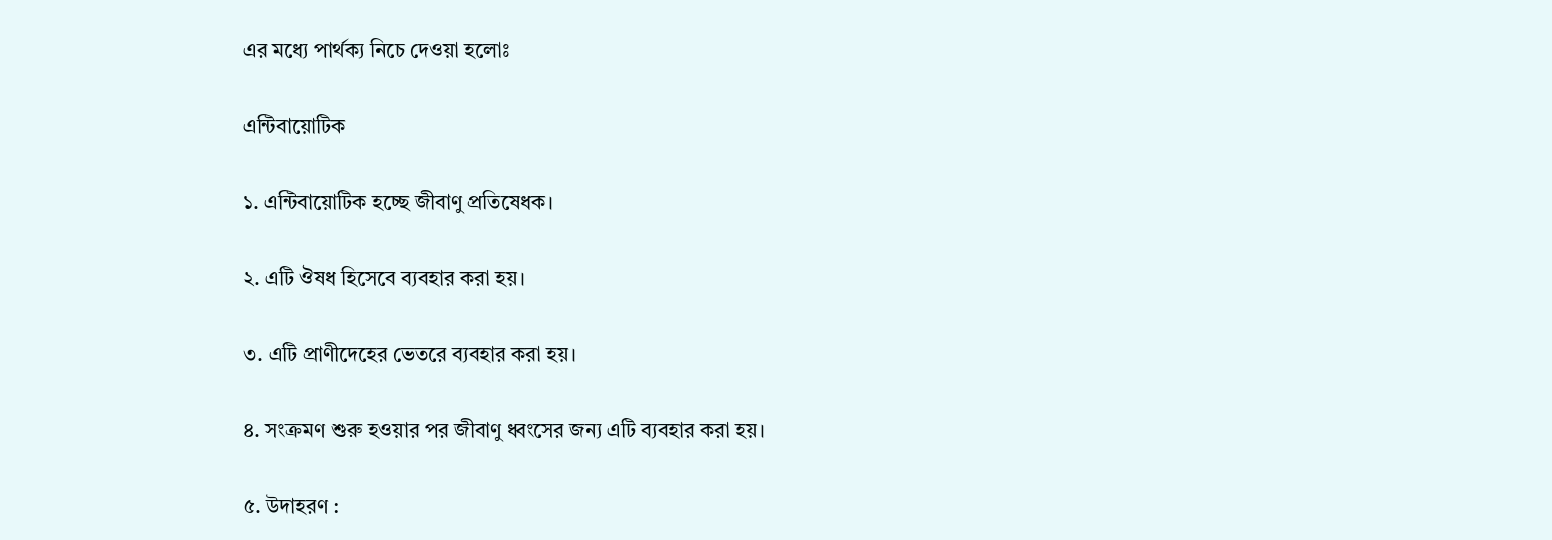এর মধ্যে পার্থক্য নিচে দেওয়া হলোঃ

এন্টিবায়োটিক

১. এন্টিবায়োটিক হচ্ছে জীবাণু প্রতিষেধক।

২. এটি ঔষধ হিসেবে ব্যবহার করা হয়।

৩. এটি প্রাণীদেহের ভেতরে ব্যবহার করা হয়।

৪. সংক্রমণ শুরু হওয়ার পর জীবাণু ধ্বংসের জন্য এটি ব্যবহার করা হয়।

৫. উদাহরণ :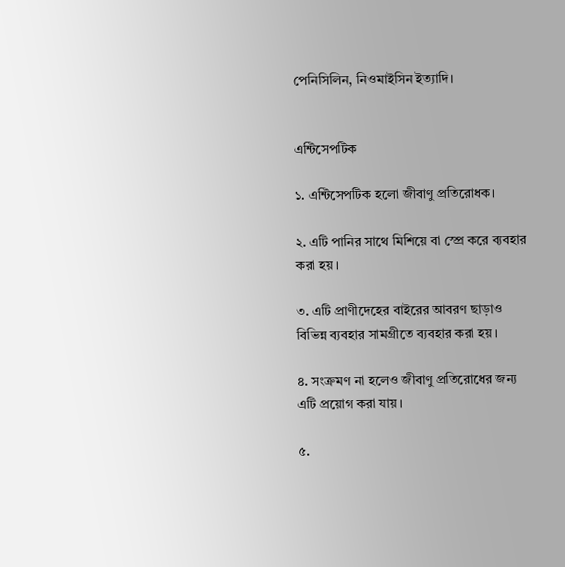পেনিসিলিন, নিওমাইসিন ইত্যাদি।


এন্টিসেপটিক

১. এন্টিসেপটিক হলো জীবাণু প্রতিরোধক।

২. এটি পানির সাথে মিশিয়ে বা স্প্রে করে ব্যবহার করা হয়।

৩. এটি প্রাণীদেহের বাইরের আবরণ ছাড়াও বিভিন্ন ব্যবহার সামগ্রীতে ব্যবহার করা হয়।

৪. সংক্রমণ না হলেও জীবাণু প্রতিরোধের জন্য এটি প্রয়োগ করা যায়।

৫.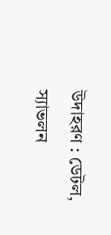উদাহরণ : ডেটল, স্যাভলন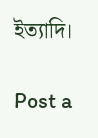ইত্যাদি।

Post a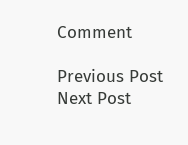Comment

Previous Post Next Post